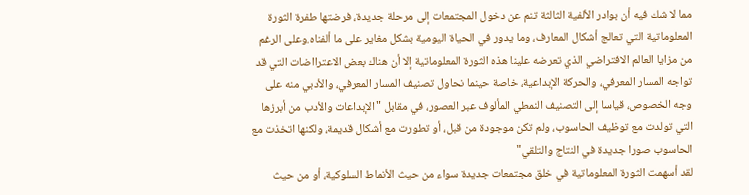مما لا شك فيه أن بوادر الألفية الثالثة تنم عن دخول المجتمعات إلى مرحلة جديدة، فرضتها طفرة الثورة المعلوماتية التي تعالج أشكال المعارف، وما يدور في الحياة اليومية بشكل مغاير على ما ألفناه.وعلى الرغم من مزايا العالم الافتراضي الذي تعرضه علينا هذه الثورة المعلوماتية إلا أن هناك بعض الاعترااضات التي قد تواجه المسار المعرفي، والحركة الإبداعية، خاصة حينما نحاول تصنيف المسار المعرفي، والأدبي منه على وجه الخصوص، قياسا إلى التصنيف النمطي المألوف عبر العصور، في مقابل "الإبداعات والأدب من أبرزها التي تولدت مع توظيف الحاسوب، ولم تكن موجودة من قبل، أو تطورت مع أشكال قديمة، ولكنها اتخذت مع الحاسوب صورا جديدة في النتاج والتلقي"
لقد أسهمت الثورة المعلوماتية في خلق مجتمعات جديدة سواء من حيث الأنماط السلوكية، أو من حيث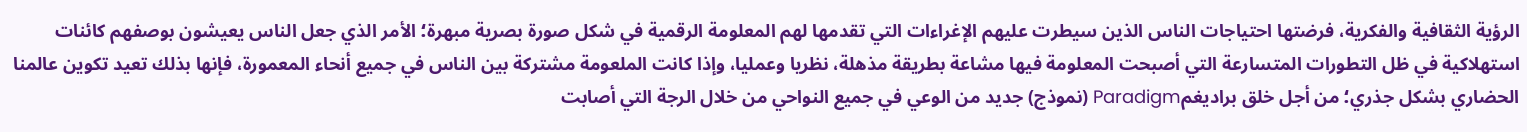الرؤية الثقافية والفكرية، فرضتها احتياجات الناس الذين سيطرت عليهم الإغراءات التي تقدمها لهم المعلومة الرقمية في شكل صورة بصرية مبهرة؛ الأمر الذي جعل الناس يعيشون بوصفهم كائنات استهلاكية في ظل التطورات المتسارعة التي أصبحت المعلومة فيها مشاعة بطريقة مذهلة، نظريا وعمليا، وإذا كانت الملعومة مشتركة بين الناس في جميع أنحاء المعمورة، فإنها بذلك تعيد تكوين عالمنا الحضاري بشكل جذري؛ من أجل خلق براديغمParadigm (نموذج) جديد من الوعي في جميع النواحي من خلال الرجة التي أصابت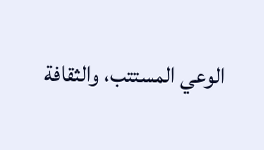الوعي المستتب، والثقافة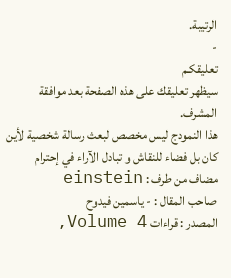الرتيبة.
-
تعليقكـم
سيظهر تعليقك على هذه الصفحة بعد موافقة المشرف.
هذا النمودج ليس مخصص لبعث رسالة شخصية لأين كان بل فضاء للنقاش و تبادل الآراء في إحترام
مضاف من طرف : einstein
صاحب المقال : - ياسمين فيدوح
المصدر : قراءات Volume 4,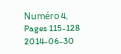Numéro 4, Pages 115-128 2014-06-30